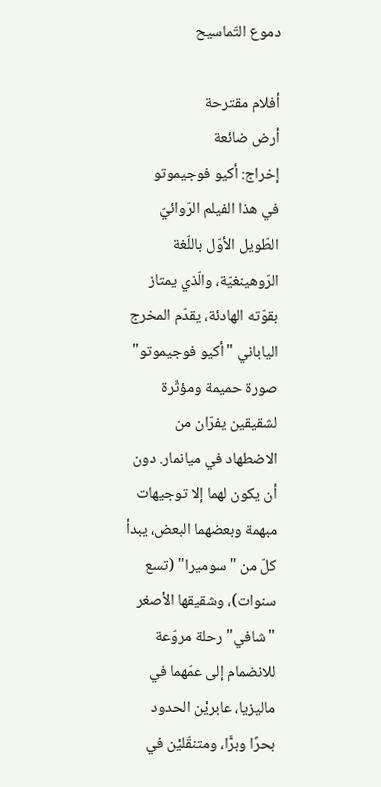دموع التّماسيح

أفلام مقترحة
أرض ضائعة
إخراج: أكيو فوجيموتو
في هذا الفيلم الرّوائيّ الطّويل الأوّل باللّغة الرّوهينغيّة، والّذي يمتاز بقوّته الهادئة، يقدّم المخرج الياباني "أكيو فوجيموتو" صورة حميمة ومؤثّرة لشقيقين يفرّان من الاضطهاد في ميانمار. دون أن يكون لهما إلا توجيهات مبهمة وبعضهما البعض، يبدأ كلّ من "سوميرا" (تسع سنوات)، وشقيقها الأصغر "شافي" رحلة مروّعة للانضمام إلى عمّهما في ماليزيا، عابريْن الحدود بحرًا وبرًّا، ومتنقّليْن في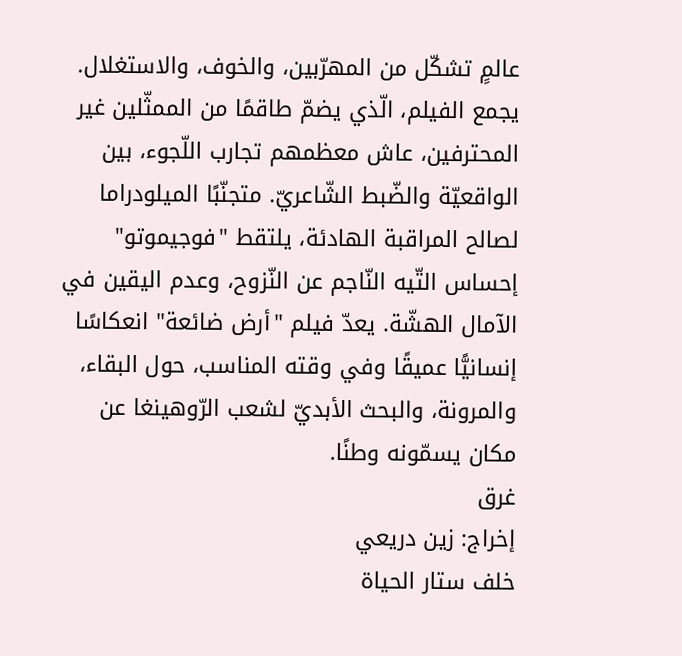عالمٍ تشكّل من المهرّبين، والخوف، والاستغلال. يجمع الفيلم، الّذي يضمّ طاقمًا من الممثّلين غير المحترفين، عاش معظمهم تجارب اللّجوء، بين الواقعيّة والضّبط الشّاعريّ. متجنّبًا الميلودراما لصالح المراقبة الهادئة، يلتقط "فوجيموتو" إحساس التّيه النّاجم عن النّزوح، وعدم اليقين في الآمال الهشّة. يعدّ فيلم "أرض ضائعة" انعكاسًا إنسانيًّا عميقًا وفي وقته المناسب، حول البقاء، والمرونة، والبحث الأبديّ لشعب الرّوهينغا عن مكان يسمّونه وطنًا.
غرق
إخراج: زين دريعي
خلف ستار الحياة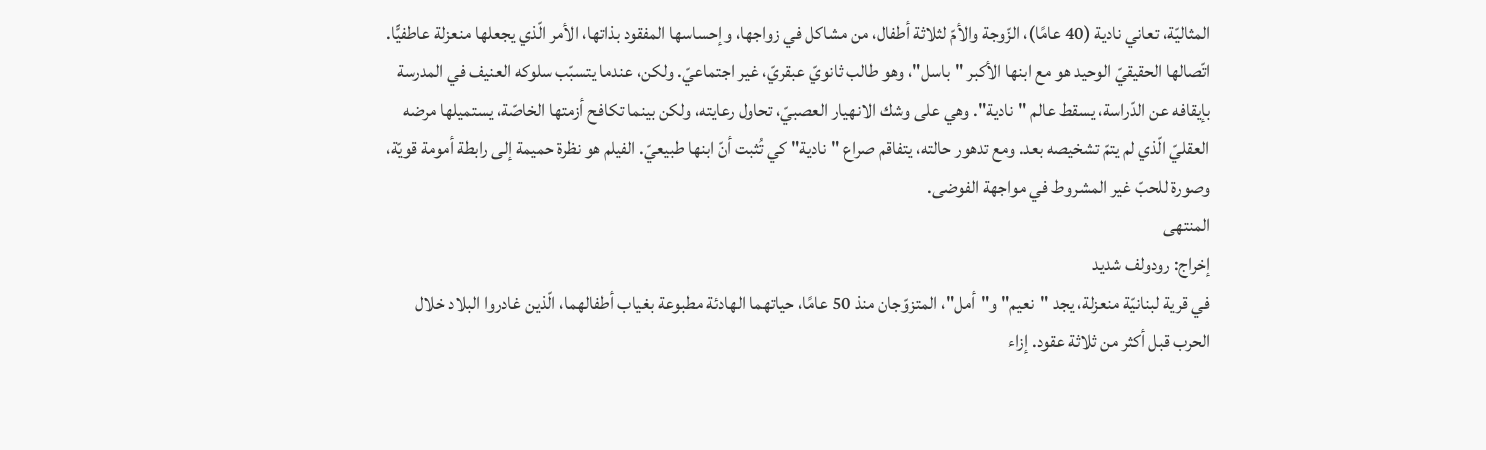المثاليّة، تعاني نادية (40 عامًا)، الزّوجة والأمّ لثلاثة أطفال، من مشاكل في زواجها، وإحساسها المفقود بذاتها، الأمر الّذي يجعلها منعزلة عاطفيًّا. اتّصالها الحقيقيّ الوحيد هو مع ابنها الأكبر "باسل"، وهو طالب ثانويّ عبقريّ، غير اجتماعيّ. ولكن، عندما يتسبّب سلوكه العنيف في المدرسة بإيقافه عن الدّراسة، يسقط عالم "نادية". وهي على وشك الانهيار العصبيّ، تحاول رعايته، ولكن بينما تكافح أزمتها الخاصّة، يستميلها مرضه العقليّ الّذي لم يتمّ تشخيصه بعد. ومع تدهور حالته، يتفاقم صراع "نادية" كي تُثبت أنّ ابنها طبيعيّ. الفيلم هو نظرة حميمة إلى رابطة أمومة قويّة، وصورة للحبّ غير المشروط في مواجهة الفوضى.
المنتهى
إخراج: رودولف شديد
في قرية لبنانيّة منعزلة، يجد "نعيم" و"أمل"، المتزوّجان منذ 50 عامًا، حياتهما الهادئة مطبوعة بغياب أطفالهما، الّذين غادروا البلاد خلال الحرب قبل أكثر من ثلاثة عقود. إزاء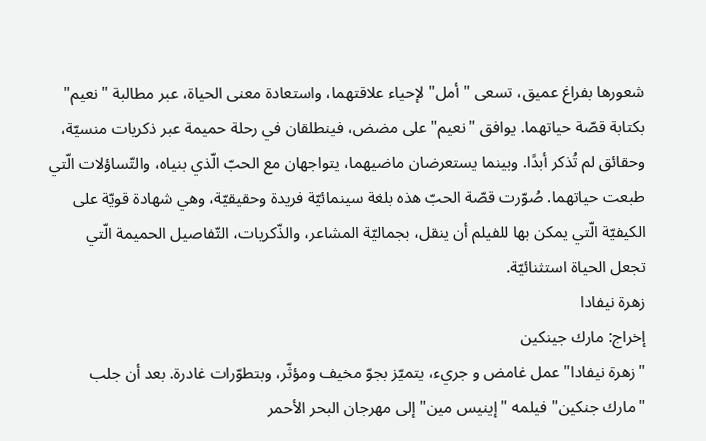شعورها بفراغ عميق، تسعى "أمل" لإحياء علاقتهما، واستعادة معنى الحياة، عبر مطالبة "نعيم" بكتابة قصّة حياتهما. يوافق "نعيم" على مضض، فينطلقان في رحلة حميمة عبر ذكريات منسيّة، وحقائق لم تُذكر أبدًا. وبينما يستعرضان ماضيهما، يتواجهان مع الحبّ الّذي بنياه، والتّساؤلات الّتي طبعت حياتهما. صُوّرت قصّة الحبّ هذه بلغة سينمائيّة فريدة وحقيقيّة، وهي شهادة قويّة على الكيفيّة الّتي يمكن بها للفيلم أن ينقل، بجماليّة المشاعر، والذّكريات، التّفاصيل الحميمة الّتي تجعل الحياة استثنائيّة.
زهرة نيفادا
إخراج: مارك جينكين
"زهرة نيفادا" عمل غامض و جريء، يتميّز بجوّ مخيف ومؤثّر، وبتطوّرات غادرة. بعد أن جلب "مارك جنكين" فيلمه "إينيس مين" إلى مهرجان البحر الأحمر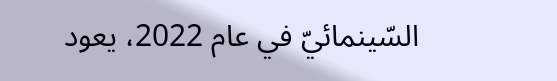السّينمائيّ في عام 2022، يعود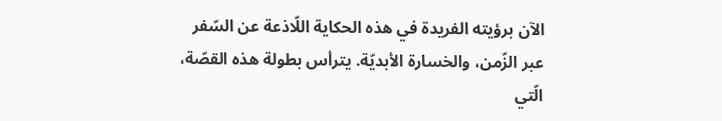الآن برؤيته الفريدة في هذه الحكاية اللّاذعة عن السّفر عبر الزّمن، والخسارة الأبديّة. يترأس بطولة هذه القصّة، الّتي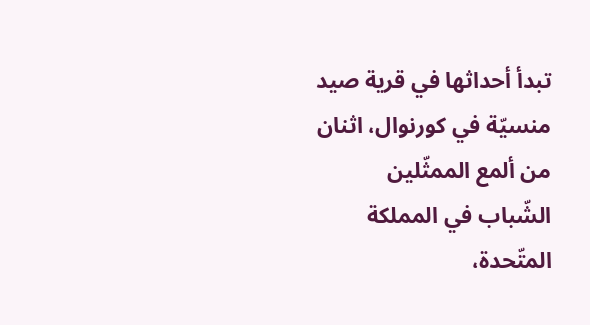تبدأ أحداثها في قرية صيد منسيّة في كورنوال، اثنان من ألمع الممثّلين الشّباب في المملكة المتّحدة،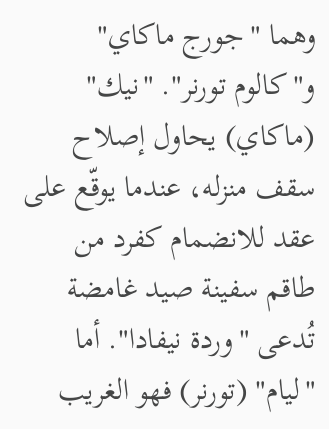وهما "جورج ماكاي" و"كالوم تورنر". "نيك" (ماكاي) يحاول إصلاح سقف منزله، عندما يوقّع على عقد للانضمام كفرد من طاقم سفينة صيد غامضة تُدعى "وردة نيفادا". أما "ليام" (تورنر) فهو الغريب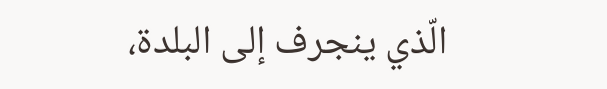الّذي ينجرف إلى البلدة،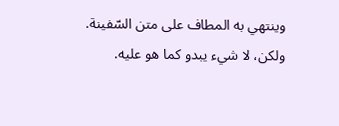وينتهي به المطاف على متن السّفينة. ولكن، لا شيء يبدو كما هو عليه.